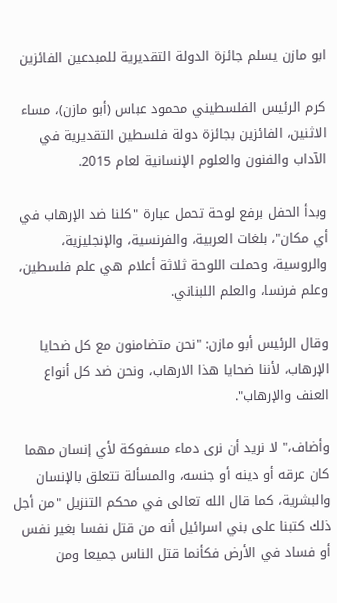ابو مازن يسلم جائزة الدولة التقديرية للمبدعين الفائزين

كرم الرئيس الفلسطيني محمود عباس (أبو مازن)، مساء الاثنين، الفائزين بجائزة دولة فلسطين التقديرية في الآداب والفنون والعلوم الإنسانية لعام 2015.

وبدأ الحفل برفع لوحة تحمل عبارة "كلنا ضد الإرهاب في أي مكان"، بلغات العربية، والفرنسية، والإنجليزية، والروسية، وحملت اللوحة ثلاثة أعلام هي علم فلسطين، وعلم فرنسا، والعلم اللبناني.

وقال الرئيس أبو مازن: "نحن متضامنون مع كل ضحايا الإرهاب، لأننا ضحايا هذا الارهاب، ونحن ضد كل أنواع العنف والإرهاب".

وأضاف،" لا نريد أن نرى دماء مسفوكة لأي إنسان مهما كان عرقه أو دينه أو جنسه، والمسألة تتعلق بالإنسان والبشرية، كما قال الله تعالى في محكم التنزيل "من أجل ذلك كتبنا على بني اسرائيل أنه من قتل نفسا بغير نفس أو فساد في الأرض فكأنما قتل الناس جميعا ومن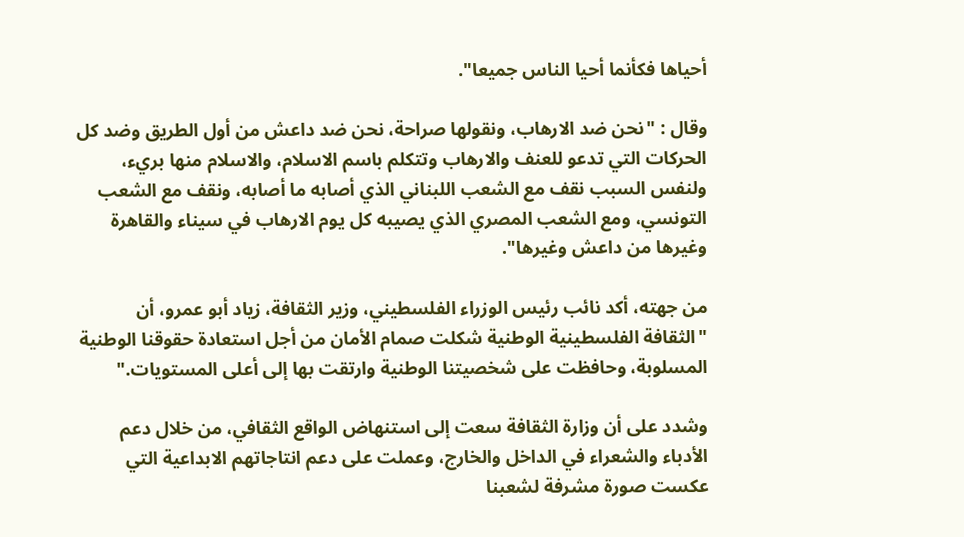أحياها فكأنما أحيا الناس جميعا".

وقال : "نحن ضد الارهاب، ونقولها صراحة، نحن ضد داعش من أول الطريق وضد كل الحركات التي تدعو للعنف والارهاب وتتكلم باسم الاسلام، والاسلام منها بريء، ولنفس السبب نقف مع الشعب اللبناني الذي أصابه ما أصابه، ونقف مع الشعب التونسي، ومع الشعب المصري الذي يصيبه كل يوم الارهاب في سيناء والقاهرة وغيرها من داعش وغيرها".

من جهته، أكد نائب رئيس الوزراء الفلسطيني، وزير الثقافة، زياد أبو عمرو، أن "الثقافة الفلسطينية الوطنية شكلت صمام الأمان من أجل استعادة حقوقنا الوطنية المسلوبة، وحافظت على شخصيتنا الوطنية وارتقت بها إلى أعلى المستويات."

وشدد على أن وزارة الثقافة سعت إلى استنهاض الواقع الثقافي، من خلال دعم الأدباء والشعراء في الداخل والخارج، وعملت على دعم انتاجاتهم الابداعية التي عكست صورة مشرفة لشعبنا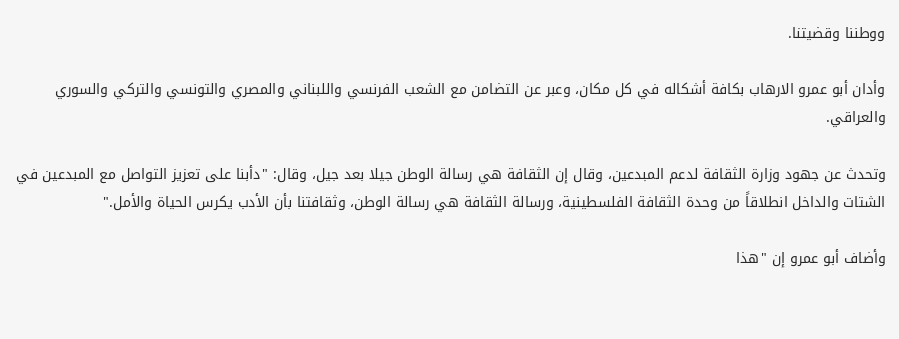ووطننا وقضيتنا.

وأدان أبو عمرو الارهاب بكافة أشكاله في كل مكان، وعبر عن التضامن مع الشعب الفرنسي واللبناني والمصري والتونسي والتركي والسوري والعراقي.

وتحدث عن جهود وزارة الثقافة لدعم المبدعين، وقال إن الثقافة هي رسالة الوطن جيلا بعد جيل، وقال: "دأبنا على تعزيز التواصل مع المبدعين في الشتات والداخل انطلاقاً من وحدة الثقافة الفلسطينية، ورسالة الثقافة هي رسالة الوطن، وثقافتنا بأن الأدب يكرس الحياة والأمل."

وأضاف أبو عمرو إن "هذا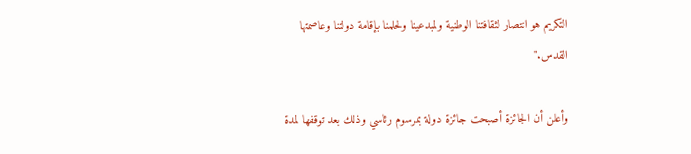التكريم هو انتصار لثقافتنا الوطنية ولمبدعينا ولحلمنا بإقامة دولتنا وعاصمتها القدس."

وأعلن أن الجائزة أصبحت جائزة دولة بمرسوم رئاسي وذلك بعد توقفها لمدة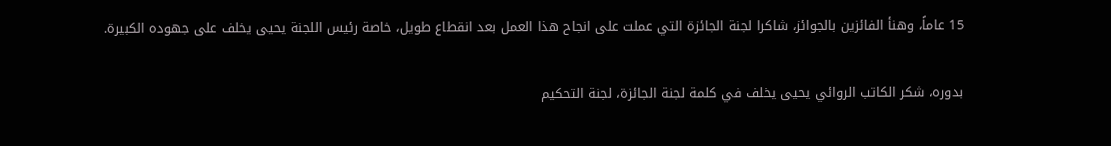15 عاماً، وهنأ الفائزين بالجوائز، شاكرا لجنة الجائزة التي عملت على انجاح هذا العمل بعد انقطاع طويل، خاصة رئيس اللجنة يحيى يخلف على جهوده الكبيرة.

بدوره، شكر الكاتب الروائي يحيى يخلف في كلمة لجنة الجائزة، لجنة التحكيم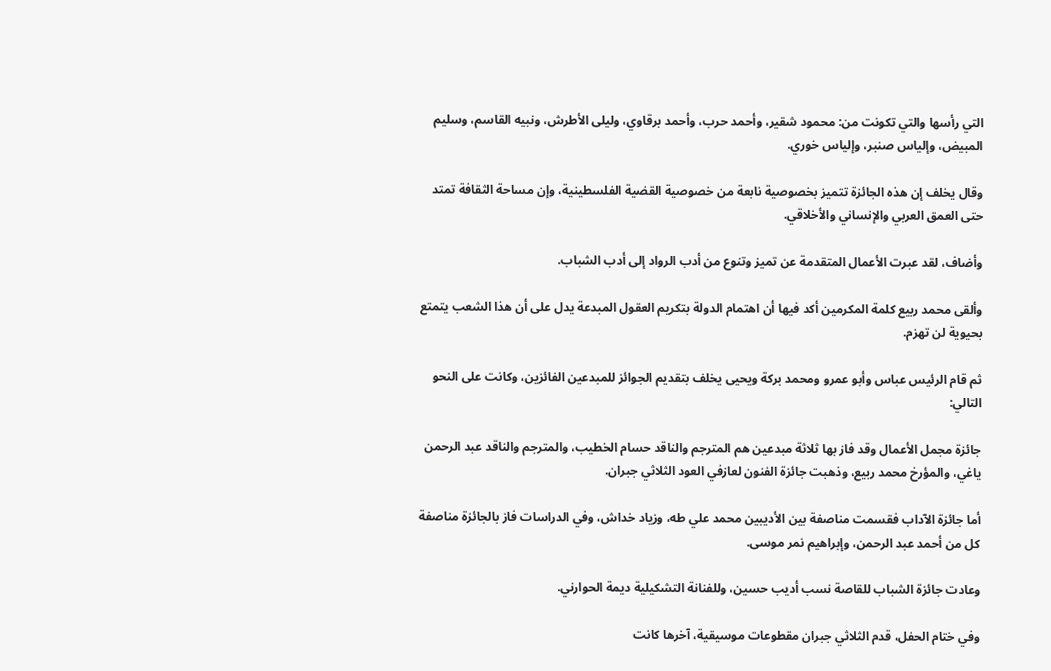التي رأسها والتي تكونت من: محمود شقير، وأحمد حرب، وأحمد برقاوي، وليلى الأطرش، ونبيه القاسم، وسليم المبيض، وإلياس صنبر، وإلياس خوري.

وقال يخلف إن هذه الجائزة تتميز بخصوصية نابعة من خصوصية القضية الفلسطينية، وإن مساحة الثقافة تمتد حتى العمق العربي والإنساني والأخلاقي.

وأضاف، لقد عبرت الأعمال المتقدمة عن تميز وتنوع من أدب الرواد إلى أدب الشباب.

وألقى محمد ربيع كلمة المكرمين أكد فيها أن اهتمام الدولة بتكريم العقول المبدعة يدل على أن هذا الشعب يتمتع بحيوية لن تهزم.

ثم قام الرئيس عباس وأبو عمرو ومحمد بركة ويحيى يخلف بتقديم الجوائز للمبدعين الفائزين، وكانت على النحو التالي:

جائزة مجمل الأعمال وقد فاز بها ثلاثة مبدعين هم المترجم والناقد حسام الخطيب، والمترجم والناقد عبد الرحمن ياغي، والمؤرخ محمد ربيع، وذهبت جائزة الفنون لعازفي العود الثلاثي جبران.

أما جائزة الآداب فقسمت مناصفة بين الأديبين محمد علي طه، وزياد خداش، وفي الدراسات فاز بالجائزة مناصفة كل من أحمد عبد الرحمن، وإبراهيم نمر موسى.

وعادت جائزة الشباب للقاصة نسب أديب حسين، وللفنانة التشكيلية ديمة الحوارني.

وفي ختام الحفل، قدم الثلاثي جبران مقطوعات موسيقية، آخرها كانت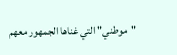"موطني" التي غناها الجمهور معهم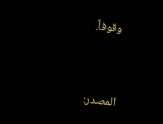وقوفاً.



المصدر: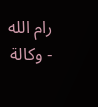رام الله - وكالة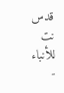قدس نت للأنباء -